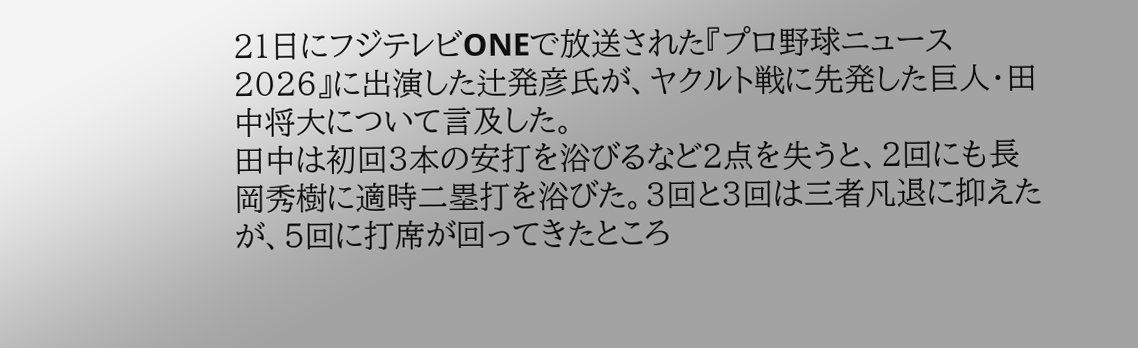21日にフジテレビONEで放送された『プロ野球ニュース2026』に出演した辻発彦氏が、ヤクルト戦に先発した巨人・田中将大について言及した。
田中は初回3本の安打を浴びるなど2点を失うと、2回にも長岡秀樹に適時二塁打を浴びた。3回と3回は三者凡退に抑えたが、5回に打席が回ってきたところ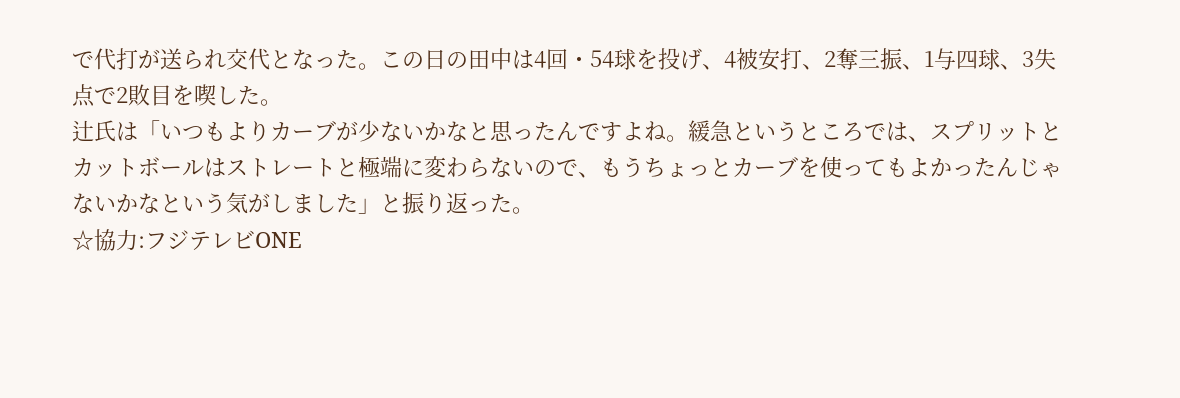で代打が送られ交代となった。この日の田中は4回・54球を投げ、4被安打、2奪三振、1与四球、3失点で2敗目を喫した。
辻氏は「いつもよりカーブが少ないかなと思ったんですよね。緩急というところでは、スプリットとカットボールはストレートと極端に変わらないので、もうちょっとカーブを使ってもよかったんじゃないかなという気がしました」と振り返った。
☆協力:フジテレビONE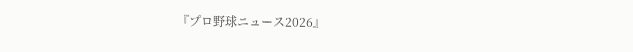『プロ野球ニュース2026』